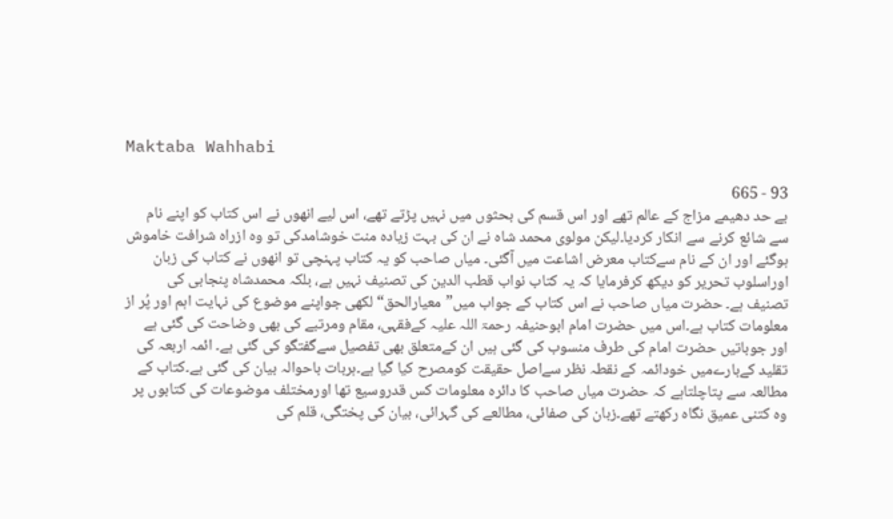Maktaba Wahhabi

93 - 665
بے حد دھیمے مزاج کے عالم تھے اور اس قسم کی بحثوں میں نہیں پڑتے تھے، اس لیے انھوں نے اس کتاب کو اپنے نام سے شائع کرنے سے انکار کردیا۔لیکن مولوی محمد شاہ نے ان کی بہت زیادہ منت خوشامدکی تو وہ ازراہ شرافت خاموش ہوگئے اور ان کے نام سےکتاب معرض اشاعت میں آگئی۔ میاں صاحب کو یہ کتاب پہنچی تو انھوں نے کتاب کی زبان اوراسلوب تحریر کو دیکھ کرفرمایا کہ یہ کتاب نواب قطب الدین کی تصنیف نہیں ہے، بلکہ محمدشاہ پنجابی کی تصنیف ہے۔ حضرت میاں صاحب نے اس کتاب کے جواب میں”معیارالحق“ لکھی جواپنے موضوع کی نہایت اہم اور پُر از معلومات کتاب ہے۔اس میں حضرت امام ابوحنیفہ رحمۃ اللہ علیہ کےفقہی، مقام ومرتبے کی بھی وضاحت کی گئی ہے اور جوباتیں حضرت امام کی طرف منسوب کی گئی ہیں ان کےمتعلق بھی تفصیل سےگفتگو کی گئی ہے۔ ائمہ اربعہ کی تقلید کےبارےمیں خودائمہ کے نقطہ نظر سےاصل حقیقت کومصرح کیا گیا ہے۔ہربات باحوالہ بیان کی گئی ہے۔کتاب کے مطالعہ سے پتاچلتاہے کہ حضرت میاں صاحب کا دائرہ معلومات کس قدروسیع تھا اورمختلف موضوعات کی کتابوں پر وہ کتنی عمیق نگاہ رکھتے تھے۔زبان کی صفائی، مطالعے کی گہرائی، بیان کی پختگی، قلم کی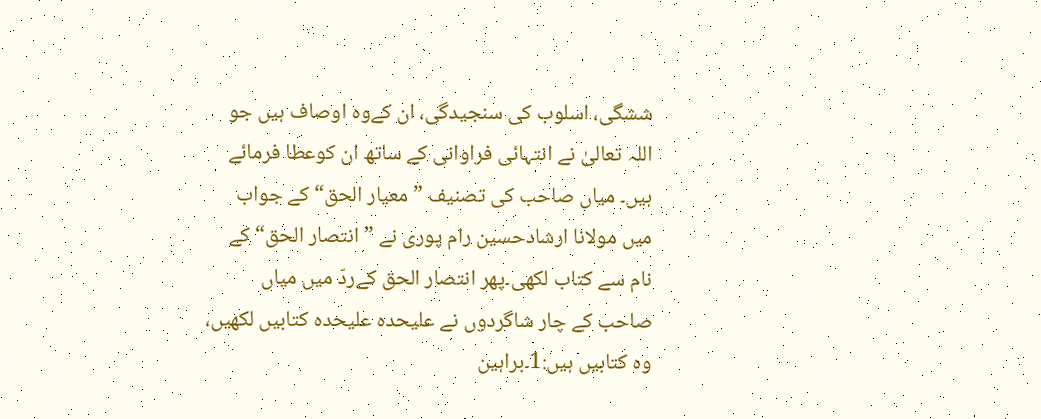ششگی، اسلوب کی سنجیدگی، ان کےوہ اوصاف ہیں جو اللہ تعالیٰ نے انتہائی فراوانی کے ساتھ ان کوعطا فرمائے ہیں۔ میاں صاحب کی تصنیف ”معیار الحق“ کے جواب میں مولانا ارشادحسین رام پوری نے ”انتصار الحق“ کے نام سے کتاب لکھی۔پھر انتصار الحق کےردّ میں میاں صاحب کے چار شاگردوں نے علیحدہ علیحدہ کتابیں لکھیں، وہ کتابیں ہیں:1۔براہین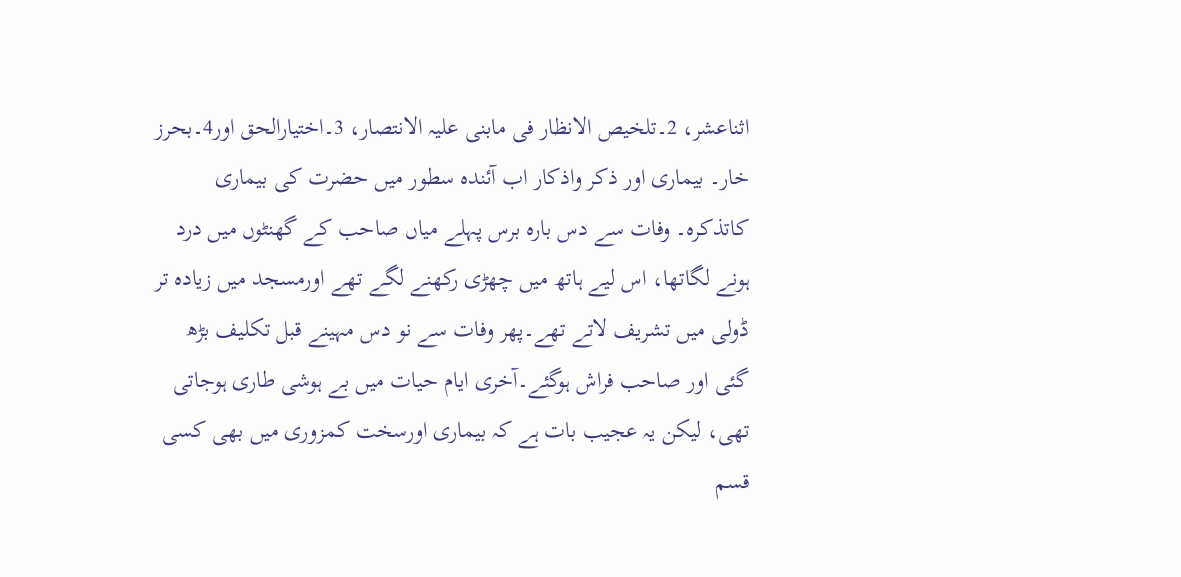اثناعشر، 2۔تلخیص الانظار فی مابنی علیہ الانتصار، 3۔اختیارالحق اور4۔بحرز خار۔ بیماری اور ذکر واذکار اب آئندہ سطور میں حضرت کی بیماری کاتذکرہ۔ وفات سے دس بارہ برس پہلے میاں صاحب کے گھنٹوں میں درد ہونے لگاتھا، اس لیے ہاتھ میں چھڑی رکھنے لگے تھے اورمسجد میں زیادہ تر ڈولی میں تشریف لاتے تھے۔پھر وفات سے نو دس مہینے قبل تکلیف بڑھ گئی اور صاحب فراش ہوگئے۔آخری ایام حیات میں بے ہوشی طاری ہوجاتی تھی، لیکن یہ عجیب بات ہے کہ بیماری اورسخت کمزوری میں بھی کسی قسم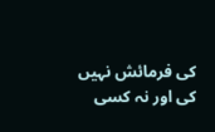کی فرمائش نہیں کی اور نہ کسی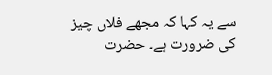سے یہ کہا کہ مجھے فلاں چیز کی ضرورت ہے۔ حضرت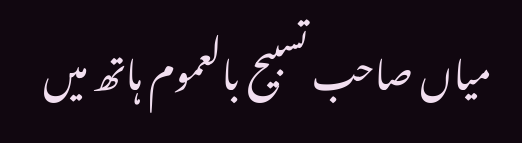میاں صاحب تسبیح بالعموم ہاتھ میں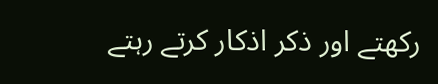رکھتے اور ذکر اذکار کرتے رہتے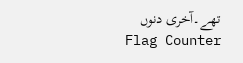تھے۔آخری دنوں
Flag Counter